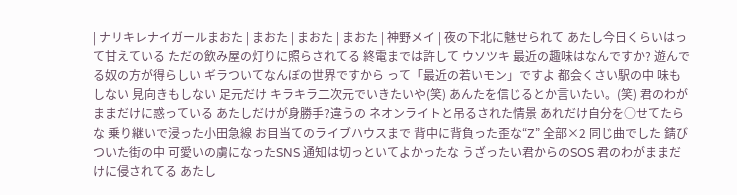| ナリキレナイガールまおた | まおた | まおた | まおた | 神野メイ | 夜の下北に魅せられて あたし今日くらいはって甘えている ただの飲み屋の灯りに照らされてる 終電までは許して ウソツキ 最近の趣味はなんですか? 遊んでる奴の方が得らしい ギラついてなんぼの世界ですから って「最近の若いモン」ですよ 都会くさい駅の中 味もしない 見向きもしない 足元だけ キラキラ二次元でいきたいや(笑) あんたを信じるとか言いたい。(笑) 君のわがままだけに惑っている あたしだけが身勝手?違うの ネオンライトと吊るされた情景 あれだけ自分を○せてたらな 乗り継いで浸った小田急線 お目当てのライブハウスまで 背中に背負った歪な“Z” 全部×2 同じ曲でした 錆びついた街の中 可愛いの虜になったSNS 通知は切っといてよかったな うざったい君からのSOS 君のわがままだけに侵されてる あたし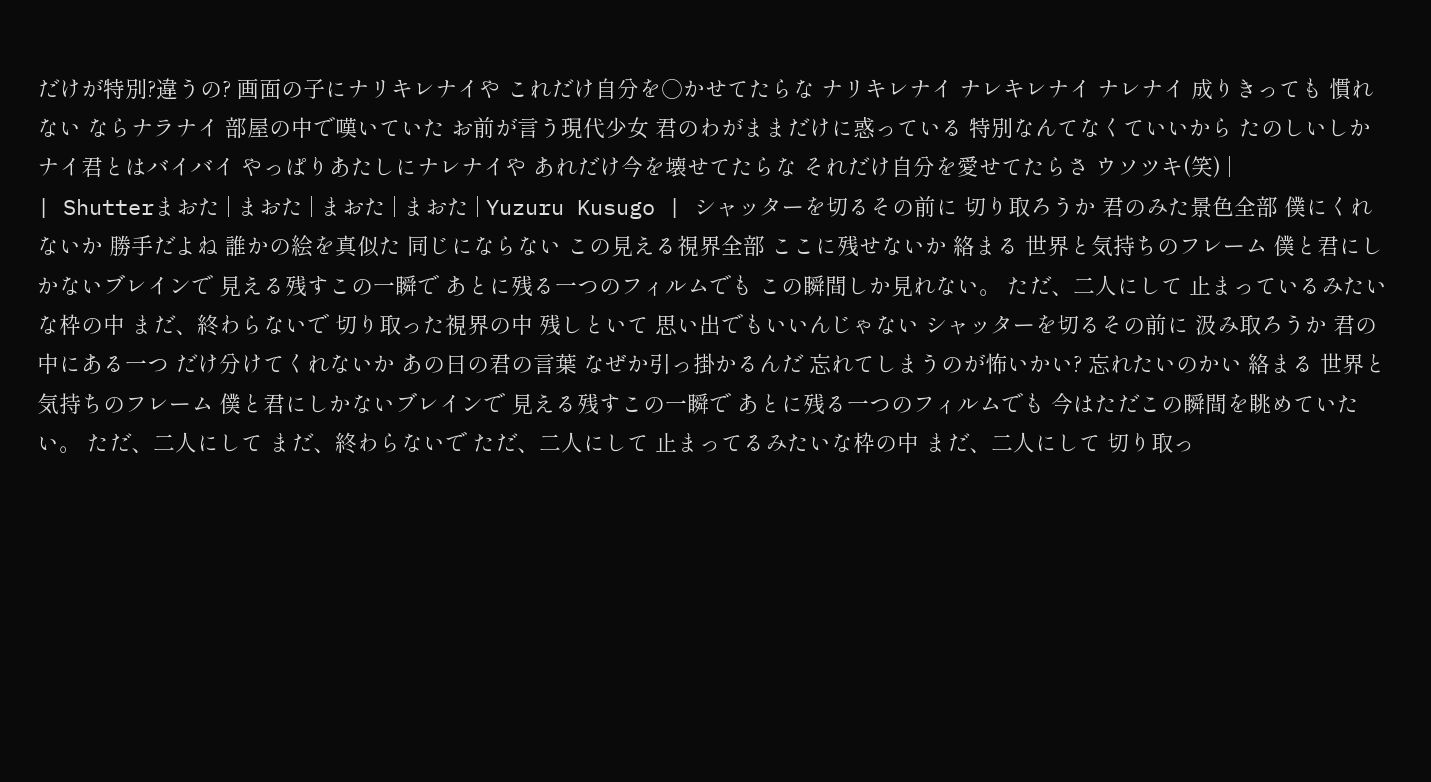だけが特別?違うの? 画面の子にナリキレナイや これだけ自分を○かせてたらな ナリキレナイ ナレキレナイ ナレナイ 成りきっても 慣れない ならナラナイ 部屋の中で嘆いていた お前が言う現代少女 君のわがままだけに惑っている 特別なんてなくていいから たのしいしかナイ君とはバイバイ やっぱりあたしにナレナイや あれだけ今を壊せてたらな それだけ自分を愛せてたらさ ウソツキ(笑) |
| Shutterまおた | まおた | まおた | まおた | Yuzuru Kusugo | シャッターを切るその前に 切り取ろうか 君のみた景色全部 僕にくれないか 勝手だよね 誰かの絵を真似た 同じにならない この見える視界全部 ここに残せないか 絡まる 世界と気持ちのフレーム 僕と君にしかないブレインで 見える残すこの一瞬で あとに残る一つのフィルムでも この瞬間しか見れない。 ただ、二人にして 止まっているみたいな枠の中 まだ、終わらないで 切り取った視界の中 残しといて 思い出でもいいんじゃない シャッターを切るその前に 汲み取ろうか 君の中にある一つ だけ分けてくれないか あの日の君の言葉 なぜか引っ掛かるんだ 忘れてしまうのが怖いかい? 忘れたいのかい 絡まる 世界と気持ちのフレーム 僕と君にしかないブレインで 見える残すこの一瞬で あとに残る一つのフィルムでも 今はただこの瞬間を眺めていたい。 ただ、二人にして まだ、終わらないで ただ、二人にして 止まってるみたいな枠の中 まだ、二人にして 切り取っ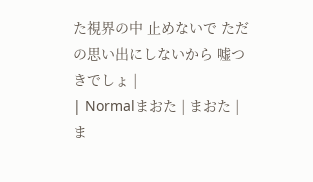た視界の中 止めないで ただの思い出にしないから 嘘つきでしょ |
| Normalまおた | まおた | ま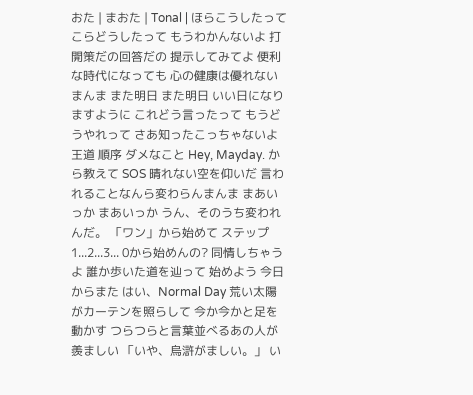おた | まおた | Tonal | ほらこうしたって こらどうしたって もうわかんないよ 打開策だの回答だの 提示してみてよ 便利な時代になっても 心の健康は優れないまんま また明日 また明日 いい日になりますように これどう言ったって もうどうやれって さあ知ったこっちゃないよ 王道 順序 ダメなこと Hey, Mayday. から教えて SOS 晴れない空を仰いだ 言われることなんら変わらんまんま まあいっか まあいっか うん、そのうち変われんだ。 「ワン」から始めて ステップ 1...2...3... 0から始めんの? 同情しちゃうよ 誰か歩いた道を辿って 始めよう 今日からまた はい、Normal Day 荒い太陽がカーテンを照らして 今か今かと足を動かす つらつらと言葉並べるあの人が羨ましい 「いや、烏滸がましい。」 い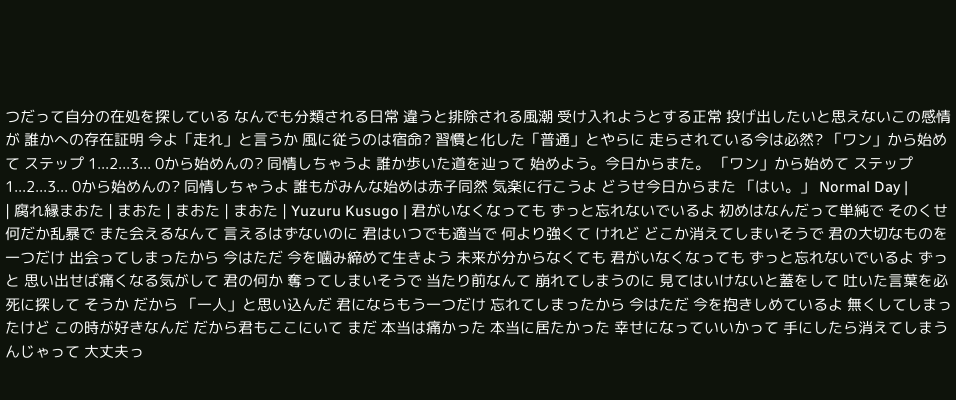つだって自分の在処を探している なんでも分類される日常 違うと排除される風潮 受け入れようとする正常 投げ出したいと思えないこの感情が 誰かへの存在証明 今よ「走れ」と言うか 風に従うのは宿命? 習慣と化した「普通」とやらに 走らされている今は必然? 「ワン」から始めて ステップ 1...2...3... 0から始めんの? 同情しちゃうよ 誰か歩いた道を辿って 始めよう。今日からまた。 「ワン」から始めて ステップ 1...2...3... 0から始めんの? 同情しちゃうよ 誰もがみんな始めは赤子同然 気楽に行こうよ どうせ今日からまた 「はい。」 Normal Day |
| 腐れ縁まおた | まおた | まおた | まおた | Yuzuru Kusugo | 君がいなくなっても ずっと忘れないでいるよ 初めはなんだって単純で そのくせ何だか乱暴で また会えるなんて 言えるはずないのに 君はいつでも適当で 何より強くて けれど どこか消えてしまいそうで 君の大切なものを一つだけ 出会ってしまったから 今はただ 今を噛み締めて生きよう 未来が分からなくても 君がいなくなっても ずっと忘れないでいるよ ずっと 思い出せば痛くなる気がして 君の何か 奪ってしまいそうで 当たり前なんて 崩れてしまうのに 見てはいけないと蓋をして 吐いた言葉を必死に探して そうか だから 「一人」と思い込んだ 君にならもう一つだけ 忘れてしまったから 今はただ 今を抱きしめているよ 無くしてしまったけど この時が好きなんだ だから君もここにいて まだ 本当は痛かった 本当に居たかった 幸せになっていいかって 手にしたら消えてしまうんじゃって 大丈夫っ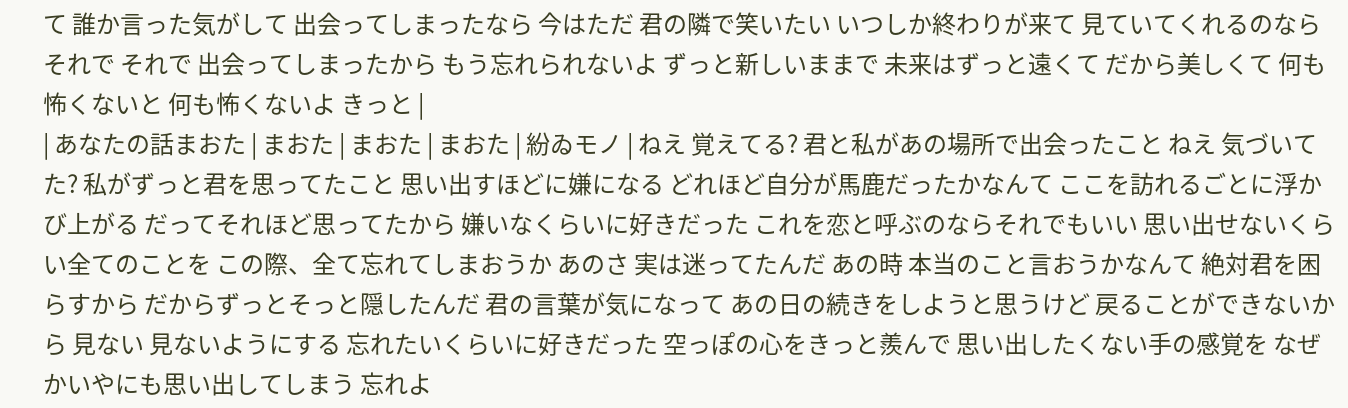て 誰か言った気がして 出会ってしまったなら 今はただ 君の隣で笑いたい いつしか終わりが来て 見ていてくれるのなら それで それで 出会ってしまったから もう忘れられないよ ずっと新しいままで 未来はずっと遠くて だから美しくて 何も怖くないと 何も怖くないよ きっと |
| あなたの話まおた | まおた | まおた | まおた | 紛ゐモノ | ねえ 覚えてる? 君と私があの場所で出会ったこと ねえ 気づいてた? 私がずっと君を思ってたこと 思い出すほどに嫌になる どれほど自分が馬鹿だったかなんて ここを訪れるごとに浮かび上がる だってそれほど思ってたから 嫌いなくらいに好きだった これを恋と呼ぶのならそれでもいい 思い出せないくらい全てのことを この際、全て忘れてしまおうか あのさ 実は迷ってたんだ あの時 本当のこと言おうかなんて 絶対君を困らすから だからずっとそっと隠したんだ 君の言葉が気になって あの日の続きをしようと思うけど 戻ることができないから 見ない 見ないようにする 忘れたいくらいに好きだった 空っぽの心をきっと羨んで 思い出したくない手の感覚を なぜかいやにも思い出してしまう 忘れよ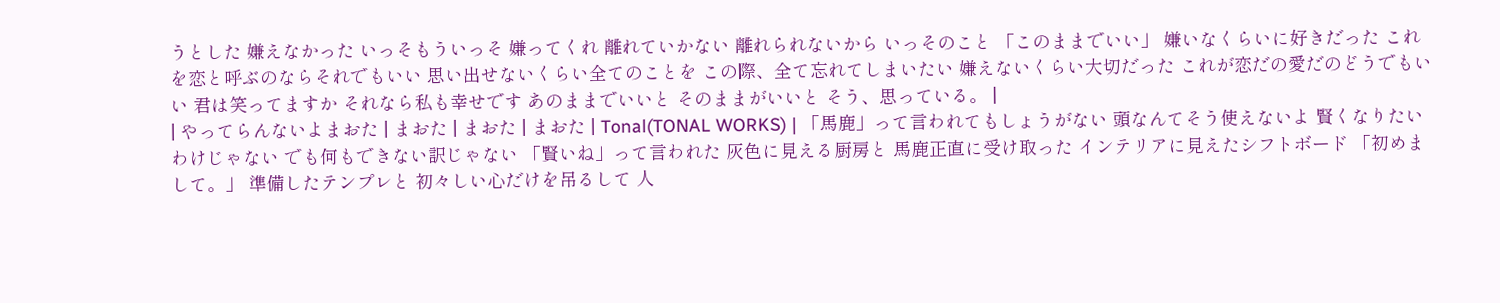うとした 嫌えなかった いっそもういっそ 嫌ってくれ 離れていかない 離れられないから いっそのこと 「このままでいい」 嫌いなくらいに好きだった これを恋と呼ぶのならそれでもいい 思い出せないくらい全てのことを この際、全て忘れてしまいたい 嫌えないくらい大切だった これが恋だの愛だのどうでもいい 君は笑ってますか それなら私も幸せです あのままでいいと そのままがいいと そう、思っている。 |
| やってらんないよまおた | まおた | まおた | まおた | Tonal(TONAL WORKS) | 「馬鹿」って言われてもしょうがない 頭なんてそう使えないよ 賢くなりたいわけじゃない でも何もできない訳じゃない 「賢いね」って言われた 灰色に見える厨房と 馬鹿正直に受け取った インテリアに見えたシフトボード 「初めまして。」 準備したテンプレと 初々しい心だけを吊るして 人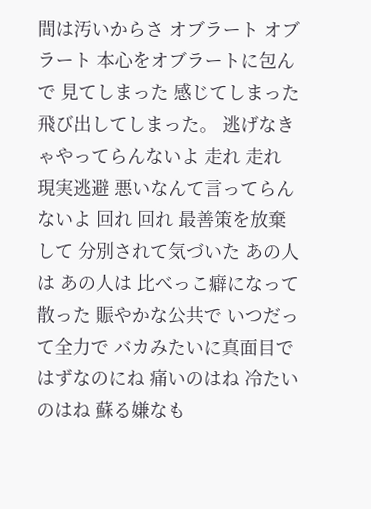間は汚いからさ オブラート オブラート 本心をオブラートに包んで 見てしまった 感じてしまった 飛び出してしまった。 逃げなきゃやってらんないよ 走れ 走れ 現実逃避 悪いなんて言ってらんないよ 回れ 回れ 最善策を放棄して 分別されて気づいた あの人は あの人は 比べっこ癖になって散った 賑やかな公共で いつだって全力で バカみたいに真面目で はずなのにね 痛いのはね 冷たいのはね 蘇る嫌なも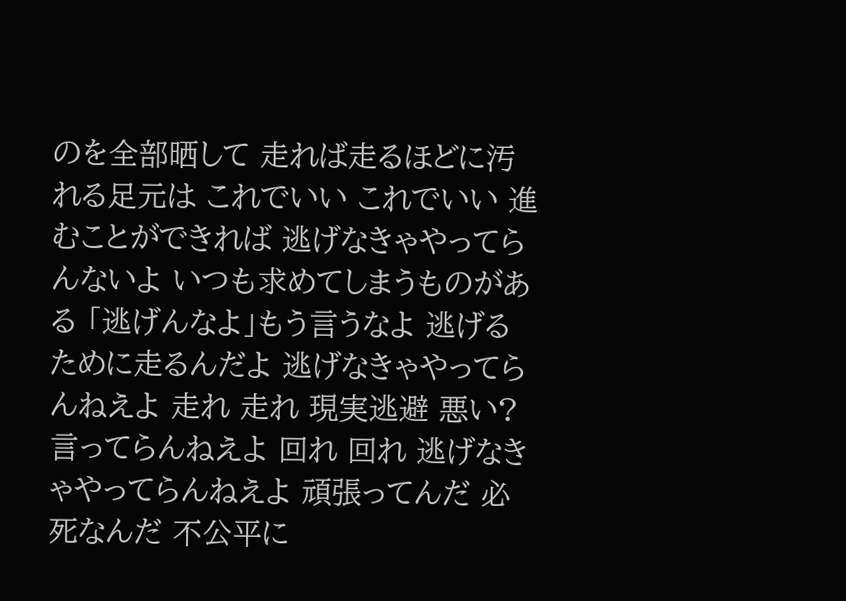のを全部晒して 走れば走るほどに汚れる足元は これでいい これでいい 進むことができれば 逃げなきゃやってらんないよ いつも求めてしまうものがある 「逃げんなよ」もう言うなよ 逃げるために走るんだよ 逃げなきゃやってらんねえよ 走れ 走れ 現実逃避 悪い?言ってらんねえよ 回れ 回れ 逃げなきゃやってらんねえよ 頑張ってんだ 必死なんだ 不公平に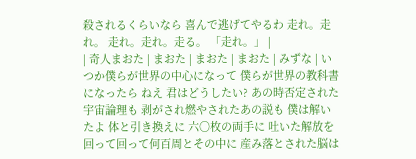殺されるくらいなら 喜んで逃げてやるわ 走れ。走れ。 走れ。走れ。走る。 「走れ。」 |
| 奇人まおた | まおた | まおた | まおた | みずな | いつか僕らが世界の中心になって 僕らが世界の教科書になったら ねえ 君はどうしたい? あの時否定された宇宙論理も 剥がされ燃やされたあの説も 僕は解いたよ 体と引き換えに 六〇枚の両手に 吐いた解放を 回って回って何百周とその中に 産み落とされた脳は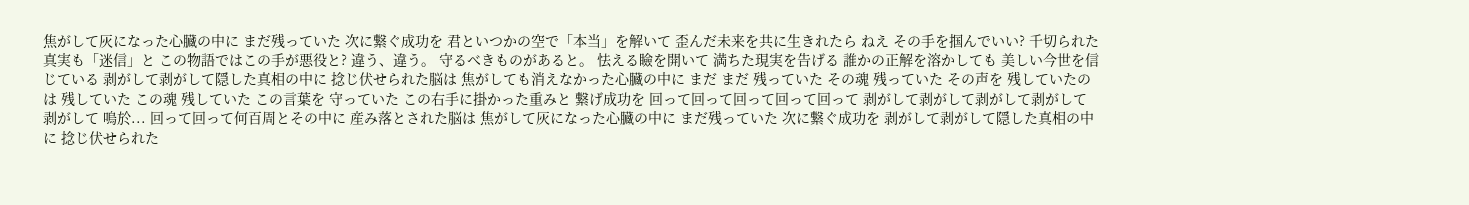焦がして灰になった心臓の中に まだ残っていた 次に繋ぐ成功を 君といつかの空で「本当」を解いて 歪んだ未来を共に生きれたら ねえ その手を掴んでいい? 千切られた真実も「迷信」と この物語ではこの手が悪役と? 違う、違う。 守るべきものがあると。 怯える瞼を開いて 満ちた現実を告げる 誰かの正解を溶かしても 美しい今世を信じている 剥がして剥がして隠した真相の中に 捻じ伏せられた脳は 焦がしても消えなかった心臓の中に まだ まだ 残っていた その魂 残っていた その声を 残していたのは 残していた この魂 残していた この言葉を 守っていた この右手に掛かった重みと 繋げ成功を 回って回って回って回って回って 剥がして剥がして剥がして剥がして剥がして 嗚於... 回って回って何百周とその中に 産み落とされた脳は 焦がして灰になった心臓の中に まだ残っていた 次に繋ぐ成功を 剥がして剥がして隠した真相の中に 捻じ伏せられた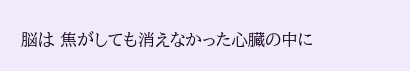脳は 焦がしても消えなかった心臓の中に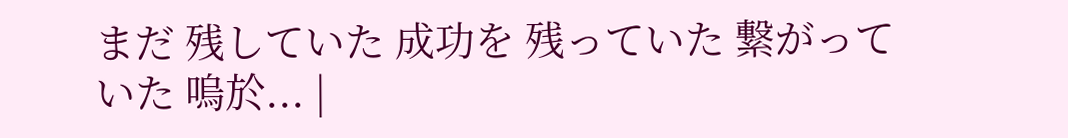まだ 残していた 成功を 残っていた 繋がっていた 嗚於... |